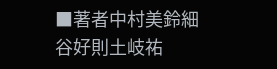■著者中村美鈴細谷好則土岐祐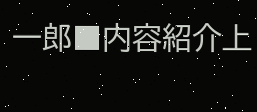一郎■内容紹介上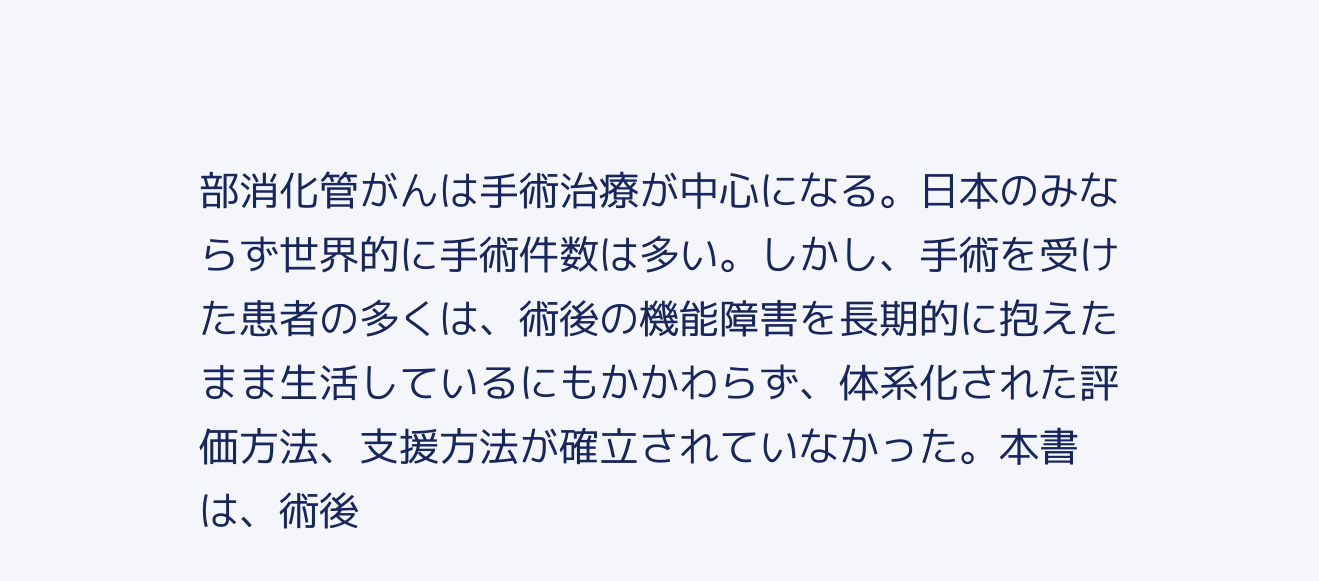部消化管がんは手術治療が中心になる。日本のみならず世界的に手術件数は多い。しかし、手術を受けた患者の多くは、術後の機能障害を長期的に抱えたまま生活しているにもかかわらず、体系化された評価方法、支援方法が確立されていなかった。本書は、術後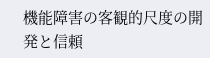機能障害の客観的尺度の開発と信頼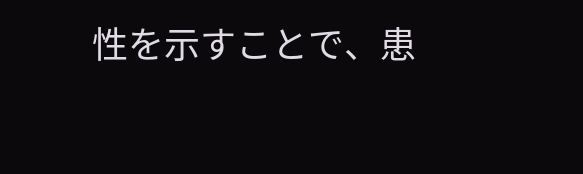性を示すことで、患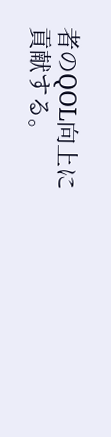者のQOL向上に貢献する。